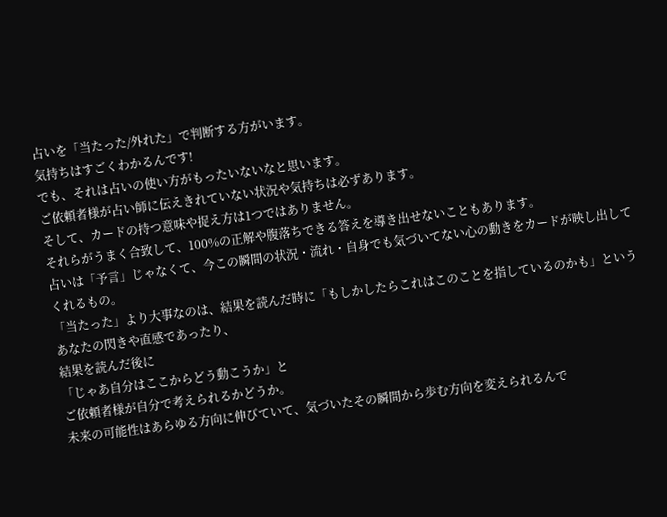占いを「当たった/外れた」で判断する方がいます。
気持ちはすごくわかるんです!
でも、それは占いの使い方がもったいないなと思います。
ご依頼者様が占い師に伝えきれていない状況や気持ちは必ずあります。
そして、カードの持つ意味や捉え方は1つではありません。
それらがうまく合致して、100%の正解や腹落ちできる答えを導き出せないこともあります。
占いは「予言」じゃなくて、今この瞬間の状況・流れ・自身でも気づいてない心の動きをカードが映し出してくれるもの。
「当たった」より大事なのは、結果を読んだ時に「もしかしたらこれはこのことを指しているのかも」というあなたの閃きや直感であったり、
結果を読んだ後に
「じゃあ自分はここからどう動こうか」と
ご依頼者様が自分で考えられるかどうか。
未来の可能性はあらゆる方向に伸びていて、気づいたその瞬間から歩む方向を変えられるんで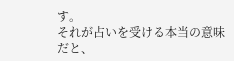す。
それが占いを受ける本当の意味だと、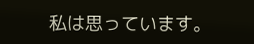私は思っています。